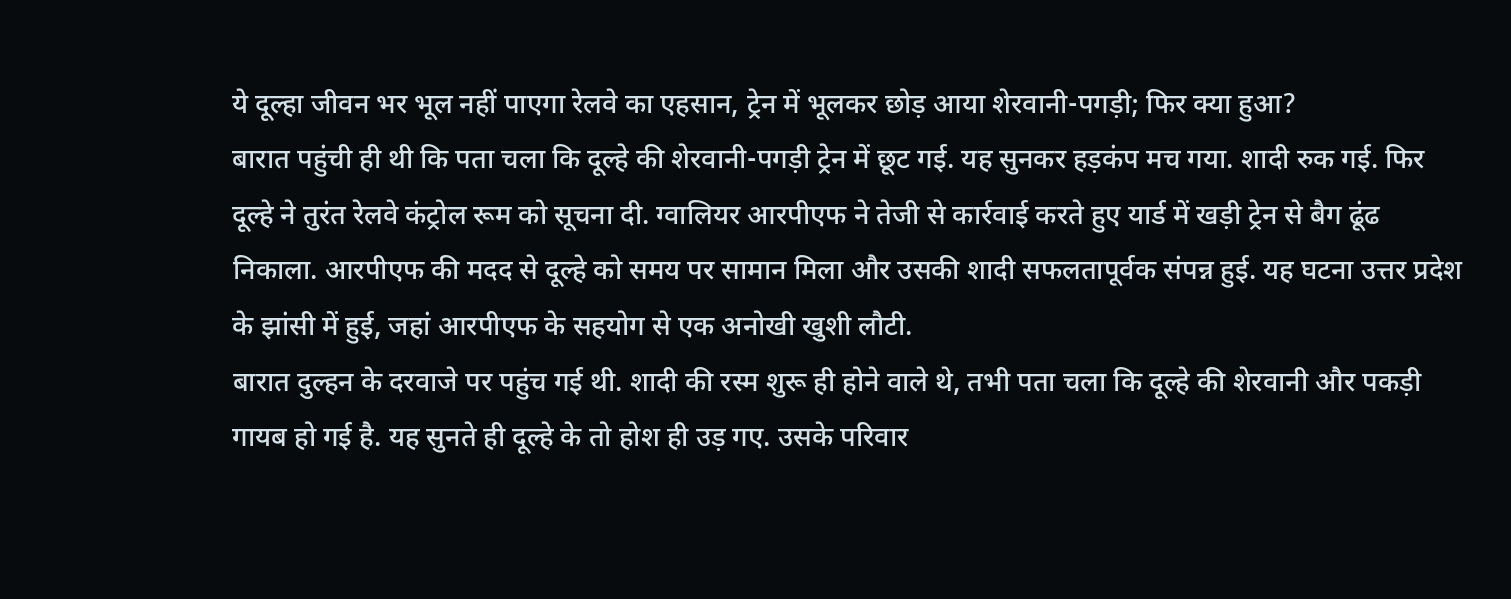ये दूल्हा जीवन भर भूल नहीं पाएगा रेलवे का एहसान, ट्रेन में भूलकर छोड़ आया शेरवानी-पगड़ी; फिर क्या हुआ?
बारात पहुंची ही थी कि पता चला कि दूल्हे की शेरवानी-पगड़ी ट्रेन में छूट गई. यह सुनकर हड़कंप मच गया. शादी रुक गई. फिर दूल्हे ने तुरंत रेलवे कंट्रोल रूम को सूचना दी. ग्वालियर आरपीएफ ने तेजी से कार्रवाई करते हुए यार्ड में खड़ी ट्रेन से बैग ढूंढ निकाला. आरपीएफ की मदद से दूल्हे को समय पर सामान मिला और उसकी शादी सफलतापूर्वक संपन्न हुई. यह घटना उत्तर प्रदेश के झांसी में हुई, जहां आरपीएफ के सहयोग से एक अनोखी खुशी लौटी.
बारात दुल्हन के दरवाजे पर पहुंच गई थी. शादी की रस्म शुरू ही होने वाले थे, तभी पता चला कि दूल्हे की शेरवानी और पकड़ी गायब हो गई है. यह सुनते ही दूल्हे के तो होश ही उड़ गए. उसके परिवार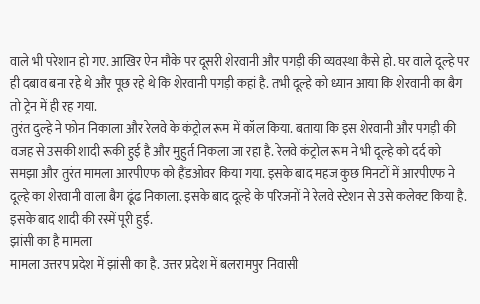वाले भी परेशान हो गए. आखिर ऐन मौके पर दूसरी शेरवानी और पगड़ी की व्यवस्था कैसे हो. घर वाले दूल्हे पर ही दबाव बना रहे थे और पूछ रहे थे कि शेरवानी पगड़ी कहां है. तभी दूल्हे को ध्यान आया कि शेरवानी का बैग तो ट्रेन में ही रह गया.
तुरंत दुल्हे ने फोन निकाला और रेलवे के कंट्रोल रूम में कॉल किया. बताया कि इस शेरवानी और पगड़ी की वजह से उसकी शादी रूकी हुई है और मुहुर्त निकला जा रहा है. रेलवे कंट्रोल रूम ने भी दूल्हे को दर्द को समझा और तुरंत मामला आरपीएफ को हैंडओवर किया गया. इसके बाद महज कुछ मिनटों में आरपीएफ ने दूल्हे का शेरवानी वाला बैग ढूंढ निकाला. इसके बाद दूल्हे के परिजनों ने रेलवे स्टेशन से उसे कलेक्ट किया है. इसके बाद शादी की रस्में पूरी हुई.
झांसी का है मामला
मामला उत्तरप प्रदेश में झांसी का है. उत्तर प्रदेश में बलरामपुर निवासी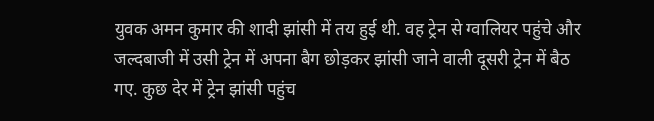युवक अमन कुमार की शादी झांसी में तय हुई थी. वह ट्रेन से ग्वालियर पहुंचे और जल्दबाजी में उसी ट्रेन में अपना बैग छोड़कर झांसी जाने वाली दूसरी ट्रेन में बैठ गए. कुछ देर में ट्रेन झांसी पहुंच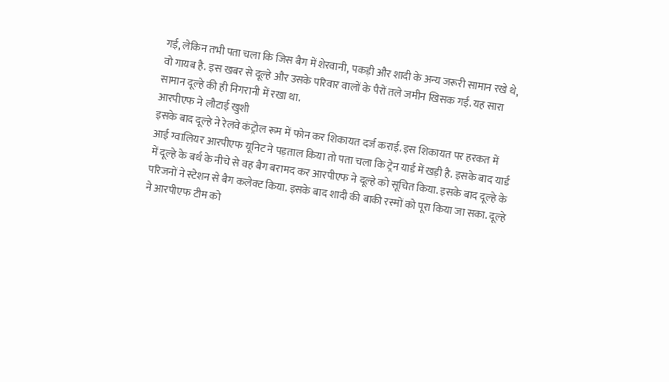गई, लेकिन तभी पता चला कि जिस बैग में शेरवानी, पकड़ी और शादी के अन्य जरूरी सामान रखे थे, वो गायब है. इस खबर से दूल्हे और उसके परिवार वालों के पैरों तले जमीन खिसक गई. यह सारा सामान दूल्हे की ही निगरानी में रखा था.
आरपीएफ ने लौटाई खुशी
इसके बाद दूल्हे ने रेलवे कंट्रोल रूम में फोन कर शिकायत दर्ज कराई. इस शिकायत पर हरकत में आई ग्वालियर आरपीएफ यूनिट ने पड़ताल किया तो पता चला कि ट्रेन यार्ड में खड़ी है. इसके बाद यार्ड में दूल्हे के बर्थ के नीचे से वह बैग बरामद कर आरपीएफ ने दूल्हे को सूचित किया. इसके बाद दूल्हे के परिजनों ने स्टेशन से बैग कलेक्ट किया. इसके बाद शादी की बाकी रस्मों को पूरा किया जा सका. दूल्हे ने आरपीएफ टीम को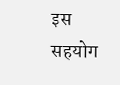इस सहयोग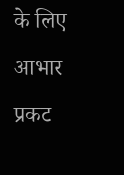के लिए आभार प्रकट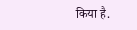किया है.